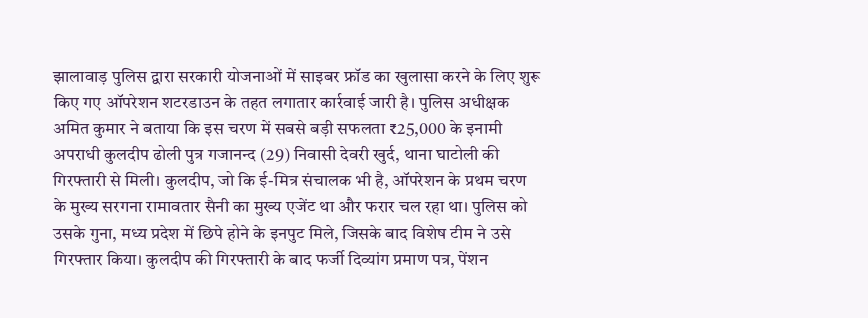झालावाड़ पुलिस द्वारा सरकारी योजनाओं में साइबर फ्रॉड का खुलासा करने के लिए शुरू किए गए ऑपरेशन शटरडाउन के तहत लगातार कार्रवाई जारी है। पुलिस अधीक्षक अमित कुमार ने बताया कि इस चरण में सबसे बड़ी सफलता ₹25,000 के इनामी अपराधी कुलदीप ढोली पुत्र गजानन्द (29) निवासी देवरी खुर्द, थाना घाटोली की गिरफ्तारी से मिली। कुलदीप, जो कि ई-मित्र संचालक भी है, ऑपरेशन के प्रथम चरण के मुख्य सरगना रामावतार सैनी का मुख्य एजेंट था और फरार चल रहा था। पुलिस को उसके गुना, मध्य प्रदेश में छिपे होने के इनपुट मिले, जिसके बाद विशेष टीम ने उसे गिरफ्तार किया। कुलदीप की गिरफ्तारी के बाद फर्जी दिव्यांग प्रमाण पत्र, पेंशन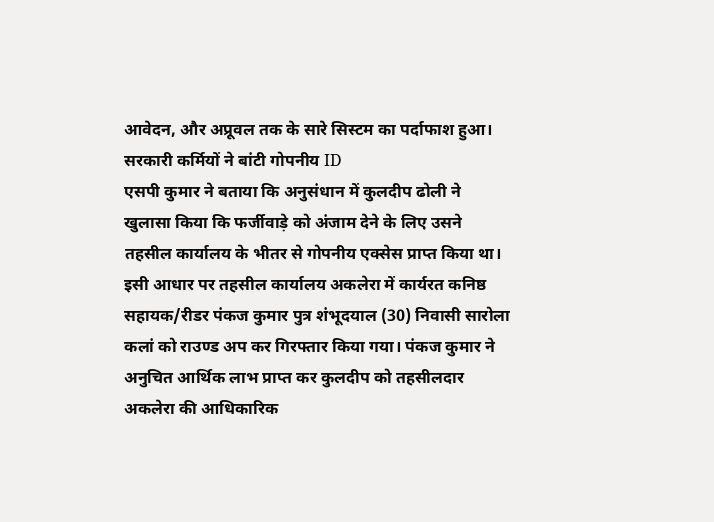आवेदन, और अप्रूवल तक के सारे सिस्टम का पर्दाफाश हुआ।
सरकारी कर्मियों ने बांटी गोपनीय ID
एसपी कुमार ने बताया कि अनुसंधान में कुलदीप ढोली ने खुलासा किया कि फर्जीवाड़े को अंजाम देने के लिए उसने तहसील कार्यालय के भीतर से गोपनीय एक्सेस प्राप्त किया था। इसी आधार पर तहसील कार्यालय अकलेरा में कार्यरत कनिष्ठ सहायक/रीडर पंकज कुमार पुत्र शंभूदयाल (30) निवासी सारोला कलां को राउण्ड अप कर गिरफ्तार किया गया। पंकज कुमार ने अनुचित आर्थिक लाभ प्राप्त कर कुलदीप को तहसीलदार अकलेरा की आधिकारिक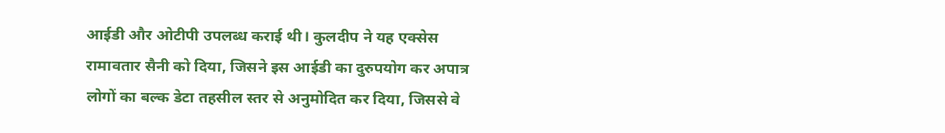आईडी और ओटीपी उपलब्ध कराई थी। कुलदीप ने यह एक्सेस रामावतार सैनी को दिया, जिसने इस आईडी का दुरुपयोग कर अपात्र लोगों का बल्क डेटा तहसील स्तर से अनुमोदित कर दिया, जिससे वे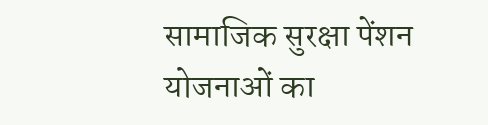सामाजिक सुरक्षा पेंशन योजनाओं का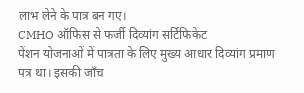लाभ लेने के पात्र बन गए।
CMHO ऑफिस से फर्जी दिव्यांग सर्टिफिकेट
पेंशन योजनाओं में पात्रता के लिए मुख्य आधार दिव्यांग प्रमाण पत्र था। इसकी जाँच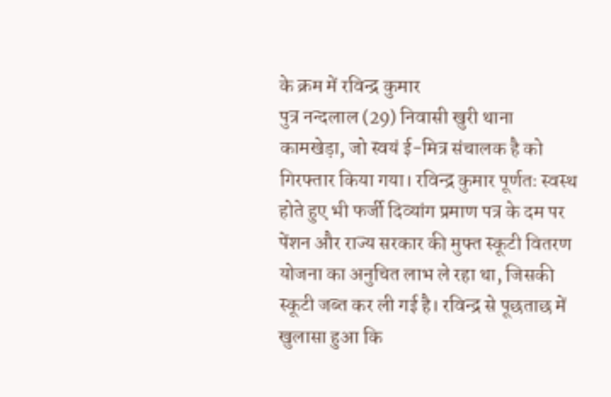के क्रम में रविन्द्र कुमार
पुत्र नन्दलाल (29) निवासी खुरी थाना कामखेड़ा, जो स्वयं ई-मित्र संचालक है को गिरफ्तार किया गया। रविन्द्र कुमार पूर्णतः स्वस्थ होते हुए भी फर्जी दिव्यांग प्रमाण पत्र के दम पर पेंशन और राज्य सरकार की मुफ्त स्कूटी वितरण योजना का अनुचित लाभ ले रहा था, जिसकी स्कूटी जब्त कर ली गई है। रविन्द्र से पूछताछ में खुलासा हुआ कि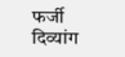फर्जी दिव्यांग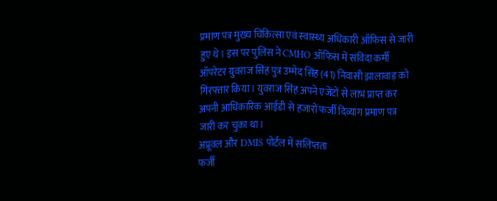प्रमाण पत्र मुख्य चिकित्सा एवं स्वास्थ्य अधिकारी ऑफिस से जारी हुए थे। इस पर पुलिस ने CMHO ऑफिस में संविदा कर्मी ऑपरेटर युवराज सिंह पुत्र उम्मेद सिंह (41) निवासी झालावाड़ को गिरफ्तार किया। युवराज सिंह अपने एजेंटों से लाभ प्राप्त कर अपनी आधिकारिक आईडी से हजारों फर्जी दिव्यांग प्रमाण पत्र जारी कर चुका था।
अप्रूवल और DMIS पोर्टल में संलिप्तता
फर्जी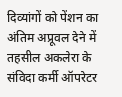दिव्यांगों को पेंशन का अंतिम अप्रूवल देने में तहसील अकलेरा के संविदा कर्मी ऑपरेटर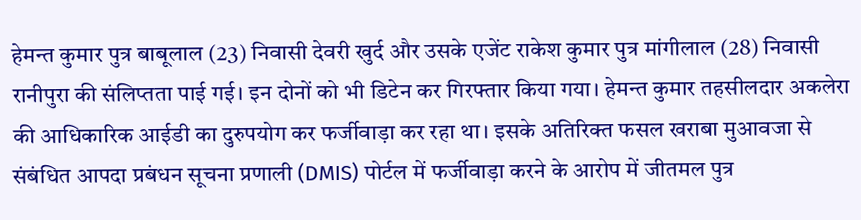हेमन्त कुमार पुत्र बाबूलाल (23) निवासी देवरी खुर्द और उसके एजेंट राकेश कुमार पुत्र मांगीलाल (28) निवासी रानीपुरा की संलिप्तता पाई गई। इन दोनों को भी डिटेन कर गिरफ्तार किया गया। हेमन्त कुमार तहसीलदार अकलेरा की आधिकारिक आईडी का दुरुपयोग कर फर्जीवाड़ा कर रहा था। इसके अतिरिक्त फसल खराबा मुआवजा से संबंधित आपदा प्रबंधन सूचना प्रणाली (DMIS) पोर्टल में फर्जीवाड़ा करने के आरोप में जीतमल पुत्र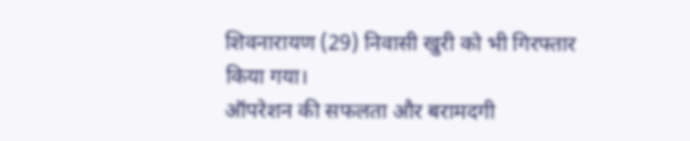शिवनारायण (29) निवासी खुरी को भी गिरफ्तार किया गया।
ऑपरेशन की सफलता और बरामदगी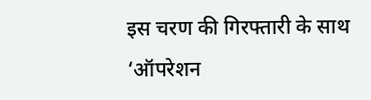इस चरण की गिरफ्तारी के साथ ‘ऑपरेशन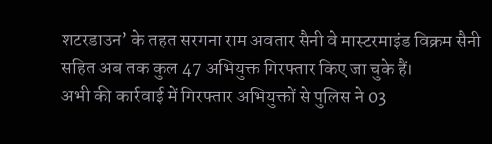शटरडाउन’ के तहत सरगना राम अवतार सैनी वे मास्टरमाइंड विक्रम सैनी सहित अब तक कुल 47 अभियुक्त गिरफ्तार किए जा चुके हैं।
अभी की कार्रवाई में गिरफ्तार अभियुक्तों से पुलिस ने 03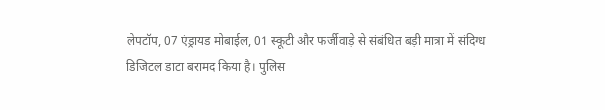लेपटॉप, 07 एंड्रायड मोबाईल, 01 स्कूटी और फर्जीवाड़े से संबंधित बड़ी मात्रा में संदिग्ध डिजिटल डाटा बरामद किया है। पुलिस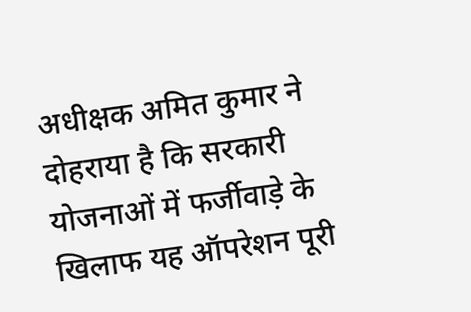अधीक्षक अमित कुमार ने दोहराया है कि सरकारी योजनाओं में फर्जीवाड़े के खिलाफ यह ऑपरेशन पूरी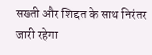सख्ती और शिद्दत के साथ निरंतर जारी रहेगा